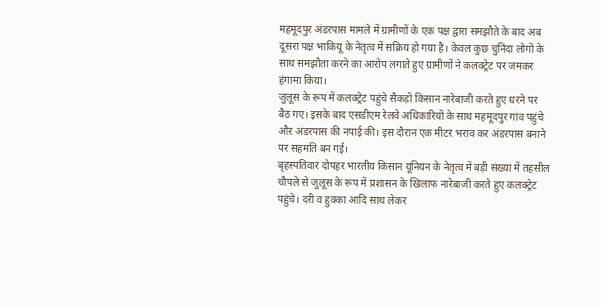महमूदपुर अंडरपास मामले में ग्रामीणों के एक पक्ष द्वारा समझौते के बाद अब दूसरा पक्ष भाकियू के नेतृत्व में सक्रिय हो गया है। केवल कुछ चुनिंदा लोगों के साथ समझौता करने का आरोप लगाते हुए ग्रामीणों ने कलक्ट्रेट पर जमकर हंगामा किया।
जुलूस के रूप में कलक्ट्रेट पहुंचे सैकड़ों किसान नारेबाजी करते हुए धरने पर बैठ गए। इसके बाद एसडीएम रेलवे अधिकारियों के साथ महमूदपुर गांव पहुंचे और अंडरपास की नपाई की। इस दौरान एक मीटर भराव कर अंडरपास बनाने पर सहमति बन गई।
बृहस्पतिवार दोपहर भारतीय किसान यूनियन के नेतृत्व में बड़ी संख्या में तहसील चौपले से जुलूस के रूप में प्रशासन के खिलाफ नारेबाजी करते हुए कलक्ट्रेट पहुंचे। दरी व हुक्का आदि साथ लेकर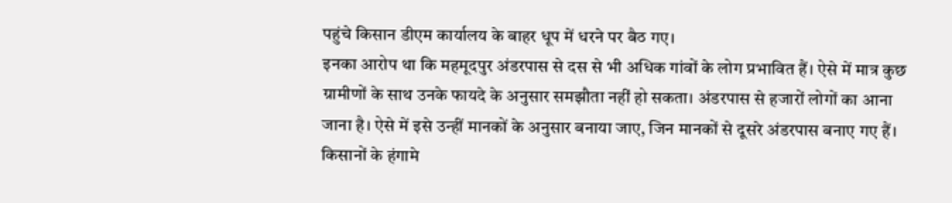पहुंचे किसान डीएम कार्यालय के बाहर धूप में धरने पर बैठ गए।
इनका आरोप था कि महमूदपुर अंडरपास से दस से भी अधिक गांवों के लोग प्रभावित हैं। ऐसे में मात्र कुछ ग्रामीणों के साथ उनके फायदे के अनुसार समझौता नहीं हो सकता। अंडरपास से हजारों लोगों का आना जाना है। ऐसे में इसे उन्हीं मानकों के अनुसार बनाया जाए, जिन मानकों से दूसरे अंडरपास बनाए गए हैं।
किसानों के हंगामे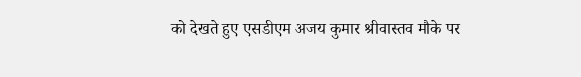को देखते हुए एसडीएम अजय कुमार श्रीवास्तव मौके पर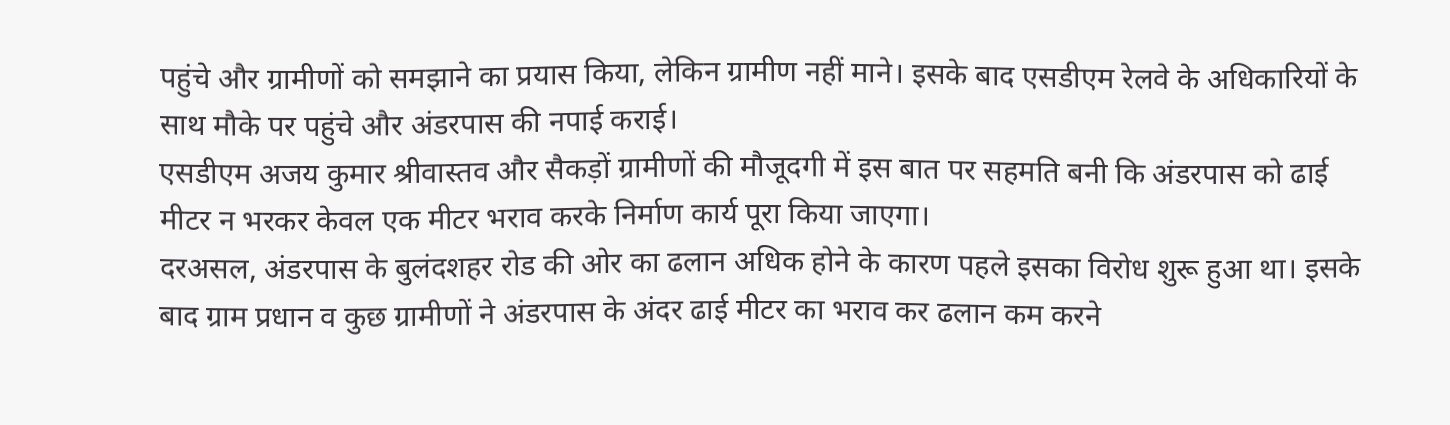पहुंचे और ग्रामीणों को समझाने का प्रयास किया, लेकिन ग्रामीण नहीं माने। इसके बाद एसडीएम रेलवे के अधिकारियों के साथ मौके पर पहुंचे और अंडरपास की नपाई कराई।
एसडीएम अजय कुमार श्रीवास्तव और सैकड़ों ग्रामीणों की मौजूदगी में इस बात पर सहमति बनी कि अंडरपास को ढाई मीटर न भरकर केवल एक मीटर भराव करके निर्माण कार्य पूरा किया जाएगा।
दरअसल, अंडरपास के बुलंदशहर रोड की ओर का ढलान अधिक होने के कारण पहले इसका विरोध शुरू हुआ था। इसके बाद ग्राम प्रधान व कुछ ग्रामीणों ने अंडरपास के अंदर ढाई मीटर का भराव कर ढलान कम करने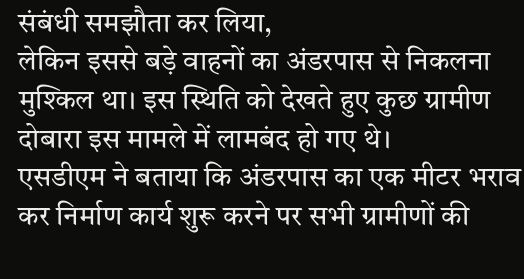संबंधी समझौता कर लिया,
लेकिन इससे बड़े वाहनों का अंडरपास से निकलना मुश्किल था। इस स्थिति को देखते हुए कुछ ग्रामीण दोबारा इस मामले में लामबंद हो गए थे।
एसडीएम ने बताया कि अंडरपास का एक मीटर भराव कर निर्माण कार्य शुरू करने पर सभी ग्रामीणों की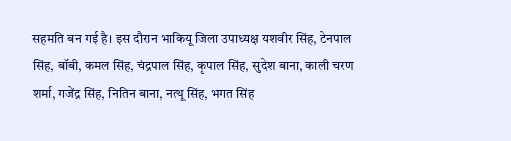सहमति बन गई है। इस दौरान भाकियू जिला उपाध्यक्ष यशवीर सिंह, टेनपाल सिंह, बॉबी, कमल सिंह, चंद्रपाल सिंह, कृपाल सिंह, सुदेश बाना, काली चरण शर्मा, गजेंद्र सिंह, नितिन बाना, नत्थू सिंह, भगत सिंह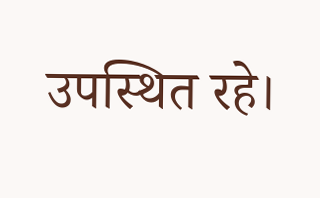उपस्थित रहे।